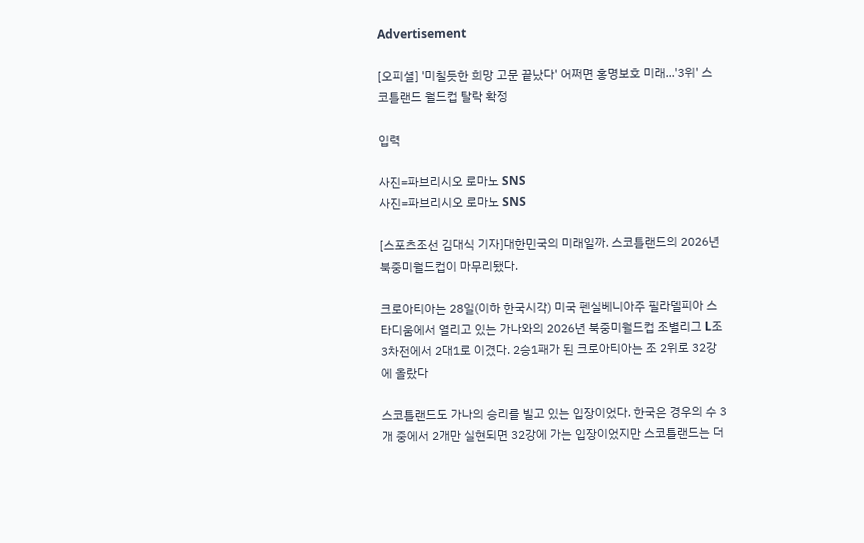Advertisement

[오피셜] '미칠듯한 희망 고문 끝났다' 어쩌면 홍명보호 미래...'3위' 스코틀랜드 월드컵 탈락 확정

입력

사진=파브리시오 로마노 SNS
사진=파브리시오 로마노 SNS

[스포츠조선 김대식 기자]대한민국의 미래일까. 스코틀랜드의 2026년 북중미월드컵이 마무리됐다.

크로아티아는 28일(이하 한국시각) 미국 펜실베니아주 필라델피아 스타디움에서 열리고 있는 가나와의 2026년 북중미월드컵 조별리그 L조 3차전에서 2대1로 이겼다. 2승1패가 된 크로아티아는 조 2위로 32강에 올랐다

스코틀랜드도 가나의 승리를 빌고 있는 입장이었다. 한국은 경우의 수 3개 중에서 2개만 실현되면 32강에 가는 입장이었지만 스코틀랜드는 더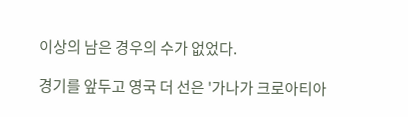이상의 남은 경우의 수가 없었다.

경기를 앞두고 영국 더 선은 '가나가 크로아티아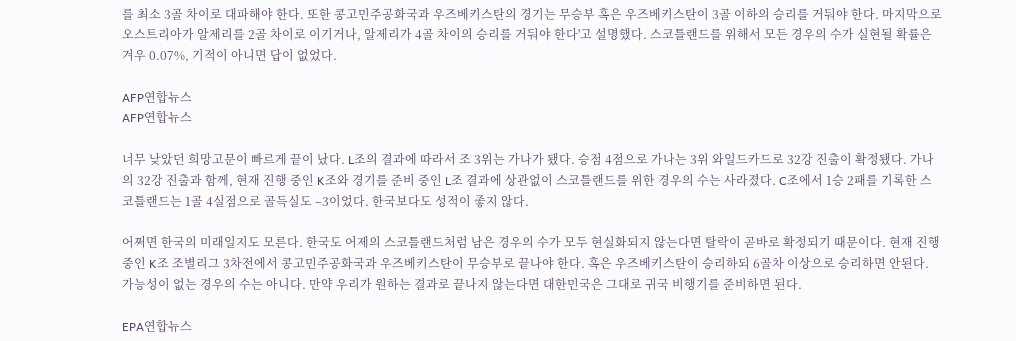를 최소 3골 차이로 대파해야 한다. 또한 콩고민주공화국과 우즈베키스탄의 경기는 무승부 혹은 우즈베키스탄이 3골 이하의 승리를 거둬야 한다. 마지막으로 오스트리아가 알제리를 2골 차이로 이기거나, 알제리가 4골 차이의 승리를 거둬야 한다'고 설명했다. 스코틀랜드를 위해서 모든 경우의 수가 실현될 확률은 겨우 0.07%, 기적이 아니면 답이 없었다.

AFP연합뉴스
AFP연합뉴스

너무 낮았던 희망고문이 빠르게 끝이 났다. L조의 결과에 따라서 조 3위는 가나가 됐다. 승점 4점으로 가나는 3위 와일드카드로 32강 진출이 확정됐다. 가나의 32강 진출과 함께, 현재 진행 중인 K조와 경기를 준비 중인 L조 결과에 상관없이 스코틀랜드를 위한 경우의 수는 사라졌다. C조에서 1승 2패를 기록한 스코틀랜드는 1골 4실점으로 골득실도 –3이었다. 한국보다도 성적이 좋지 않다.

어쩌면 한국의 미래일지도 모른다. 한국도 어제의 스코틀랜드처럼 남은 경우의 수가 모두 현실화되지 않는다면 탈락이 곧바로 확정되기 때문이다. 현재 진행 중인 K조 조별리그 3차전에서 콩고민주공화국과 우즈베키스탄이 무승부로 끝나야 한다. 혹은 우즈베키스탄이 승리하되 6골차 이상으로 승리하면 안된다. 가능성이 없는 경우의 수는 아니다. 만약 우리가 원하는 결과로 끝나지 않는다면 대한민국은 그대로 귀국 비행기를 준비하면 된다.

EPA연합뉴스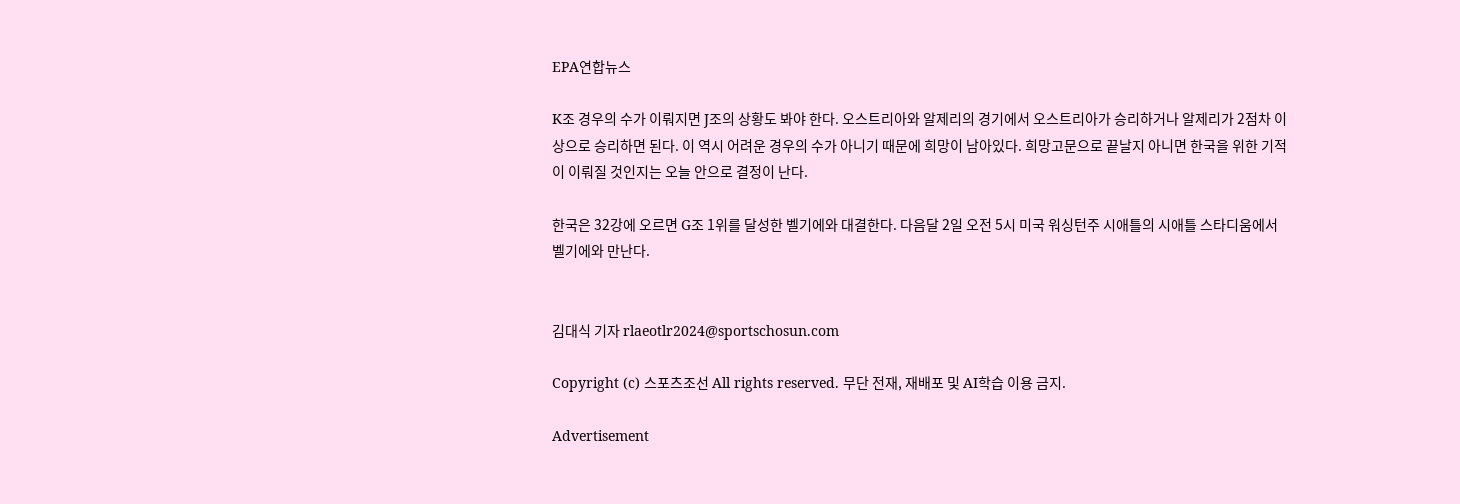EPA연합뉴스

K조 경우의 수가 이뤄지면 J조의 상황도 봐야 한다. 오스트리아와 알제리의 경기에서 오스트리아가 승리하거나 알제리가 2점차 이상으로 승리하면 된다. 이 역시 어려운 경우의 수가 아니기 때문에 희망이 남아있다. 희망고문으로 끝날지 아니면 한국을 위한 기적이 이뤄질 것인지는 오늘 안으로 결정이 난다.

한국은 32강에 오르면 G조 1위를 달성한 벨기에와 대결한다. 다음달 2일 오전 5시 미국 워싱턴주 시애틀의 시애틀 스타디움에서 벨기에와 만난다.


김대식 기자 rlaeotlr2024@sportschosun.com

Copyright (c) 스포츠조선 All rights reserved. 무단 전재, 재배포 및 AI학습 이용 금지.

Advertisement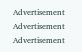Advertisement
Advertisement
Advertisement